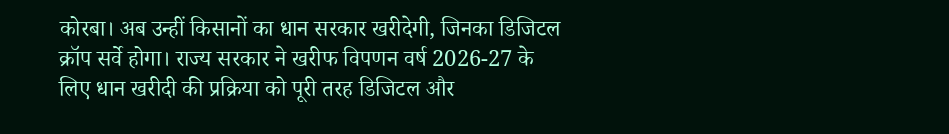कोरबा। अब उन्हीं किसानों का धान सरकार खरीदेगी, जिनका डिजिटल क्रॉप सर्वे होगा। राज्य सरकार ने खरीफ विपणन वर्ष 2026-27 के लिए धान खरीदी की प्रक्रिया को पूरी तरह डिजिटल और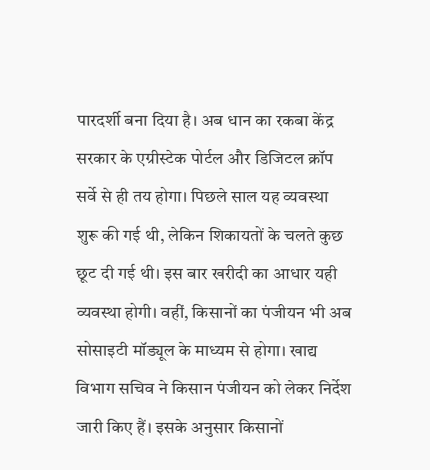पारदर्शी बना दिया है। अब धान का रकबा केंद्र सरकार के एग्रीस्टेक पोर्टल और डिजिटल क्रॉप सर्वे से ही तय होगा। पिछले साल यह व्यवस्था शुरू की गई थी, लेकिन शिकायतों के चलते कुछ छूट दी गई थी। इस बार खरीदी का आधार यही व्यवस्था होगी। वहीं, किसानों का पंजीयन भी अब सोसाइटी मॉड्यूल के माध्यम से होगा। खाद्य विभाग सचिव ने किसान पंजीयन को लेकर निर्देश जारी किए हैं। इसके अनुसार किसानों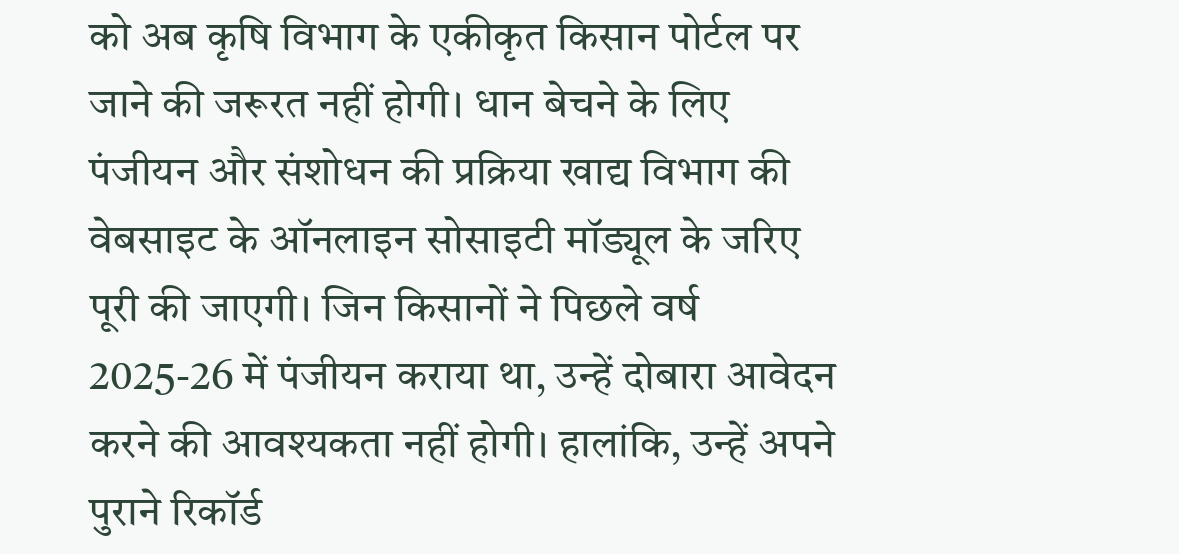को अब कृषि विभाग के एकीकृत किसान पोर्टल पर जाने की जरूरत नहीं होगी। धान बेचने के लिए पंजीयन और संशोधन की प्रक्रिया खाद्य विभाग की वेबसाइट के ऑनलाइन सोसाइटी मॉड्यूल के जरिए पूरी की जाएगी। जिन किसानों ने पिछले वर्ष 2025-26 में पंजीयन कराया था, उन्हें दोबारा आवेदन करने की आवश्यकता नहीं होगी। हालांकि, उन्हें अपने पुराने रिकॉर्ड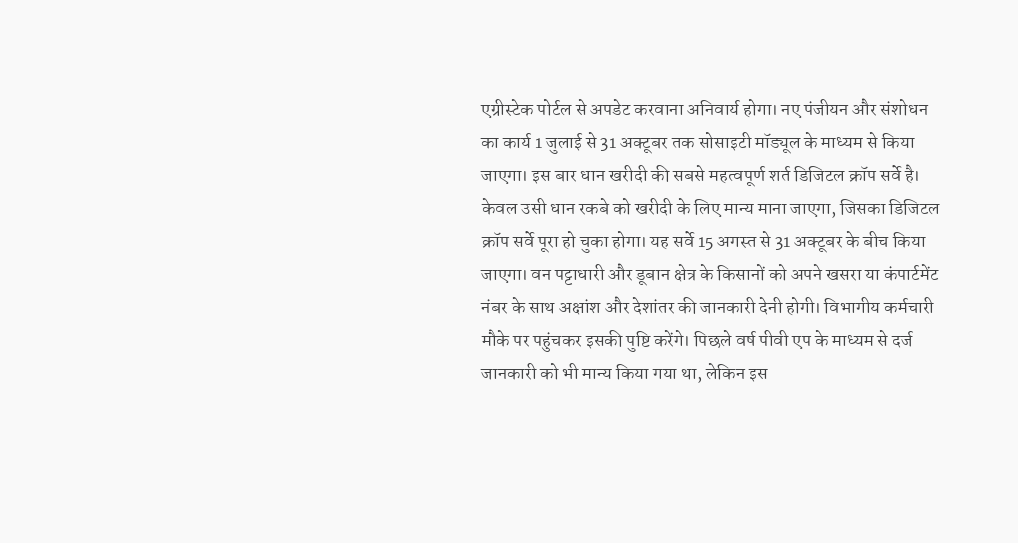एग्रीस्टेक पोर्टल से अपडेट करवाना अनिवार्य होगा। नए पंजीयन और संशोधन का कार्य 1 जुलाई से 31 अक्टूबर तक सोसाइटी मॉड्यूल के माध्यम से किया जाएगा। इस बार धान खरीदी की सबसे महत्वपूर्ण शर्त डिजिटल क्रॉप सर्वे है। केवल उसी धान रकबे को खरीदी के लिए मान्य माना जाएगा, जिसका डिजिटल क्रॉप सर्वे पूरा हो चुका होगा। यह सर्वे 15 अगस्त से 31 अक्टूबर के बीच किया जाएगा। वन पट्टाधारी और डूबान क्षेत्र के किसानों को अपने खसरा या कंपार्टमेंट नंबर के साथ अक्षांश और देशांतर की जानकारी देनी होगी। विभागीय कर्मचारी मौके पर पहुंचकर इसकी पुष्टि करेंगे। पिछले वर्ष पीवी एप के माध्यम से दर्ज जानकारी को भी मान्य किया गया था, लेकिन इस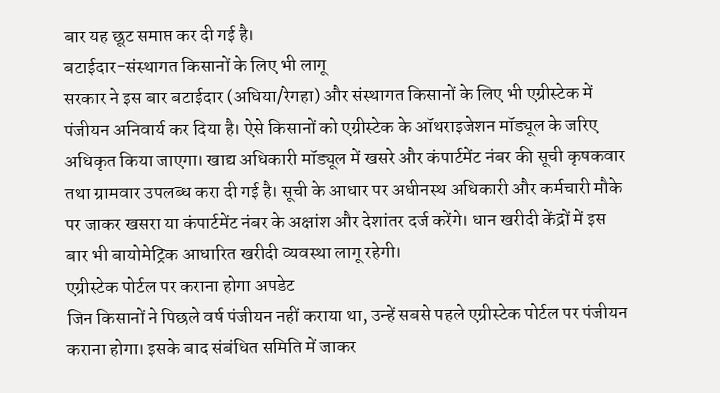बार यह छूट समाप्त कर दी गई है।
बटाईदार-संस्थागत किसानों के लिए भी लागू
सरकार ने इस बार बटाईदार (अधिया/रेगहा) और संस्थागत किसानों के लिए भी एग्रीस्टेक में पंजीयन अनिवार्य कर दिया है। ऐसे किसानों को एग्रीस्टेक के ऑथराइजेशन मॉड्यूल के जरिए अधिकृत किया जाएगा। खाद्य अधिकारी मॉड्यूल में खसरे और कंपार्टमेंट नंबर की सूची कृषकवार तथा ग्रामवार उपलब्ध करा दी गई है। सूची के आधार पर अधीनस्थ अधिकारी और कर्मचारी मौके पर जाकर खसरा या कंपार्टमेंट नंबर के अक्षांश और देशांतर दर्ज करेंगे। धान खरीदी केंद्रों में इस बार भी बायोमेट्रिक आधारित खरीदी व्यवस्था लागू रहेगी।
एग्रीस्टेक पोर्टल पर कराना होगा अपडेट
जिन किसानों ने पिछले वर्ष पंजीयन नहीं कराया था, उन्हें सबसे पहले एग्रीस्टेक पोर्टल पर पंजीयन कराना होगा। इसके बाद संबंधित समिति में जाकर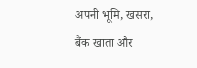अपनी भूमि, खसरा, बैंक खाता और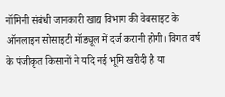नॉमिनी संबंधी जानकारी खाद्य विभाग की वेबसाइट के ऑनलाइन सोसाइटी मॉड्यूल में दर्ज करानी होगी। विगत वर्ष के पंजीकृत किसानों ने यदि नई भूमि खरीदी है या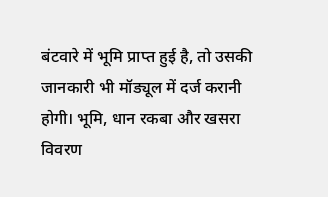बंटवारे में भूमि प्राप्त हुई है, तो उसकी जानकारी भी मॉड्यूल में दर्ज करानी होगी। भूमि, धान रकबा और खसरा विवरण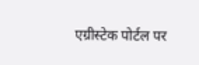एग्रीस्टेक पोर्टल पर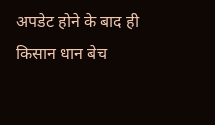अपडेट होने के बाद ही किसान धान बेच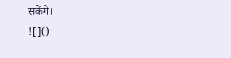सकेंगे।
![]()